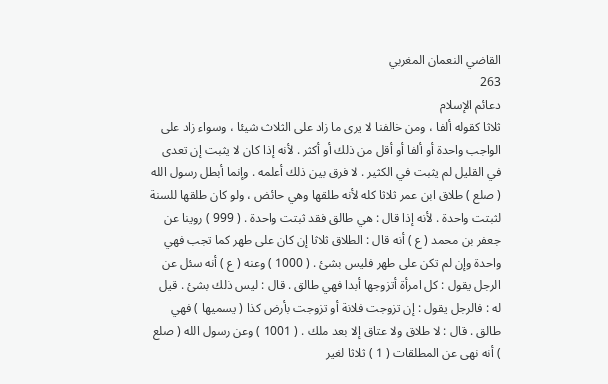القاضي النعمان المغربي
263
دعائم الإسلام
ثلاثا كقوله ألفا ، ومن خالفنا لا يرى ما زاد على الثلاث شيئا ، وسواء زاد على الواجب واحدة أو ألفا أو أقل من ذلك أو أكثر . لأنه إذا كان لا يثبت إن تعدى في القليل لم يثبت في الكثير . لا فرق بين ذلك أعلمه . وإنما أبطل رسول الله ( صلع ) طلاق ابن عمر ثلاثا كله لأنه طلقها وهي حائض ، ولو كان طلقها للسنة لثبتت واحدة . لأنه إذا قال : هي طالق فقد ثبتت واحدة . ( 999 ) روينا عن جعفر بن محمد ( ع ) أنه قال : الطلاق ثلاثا إن كان على طهر كما تجب فهي واحدة وإن لم تكن على طهر فليس بشئ . ( 1000 ) وعنه ( ع ) أنه سئل عن الرجل يقول : كل امرأة أتزوجها أبدا فهي طالق . قال : ليس ذلك بشئ . قيل له : فالرجل يقول : إن تزوجت فلانة أو تزوجت بأرض كذا ( يسميها ) فهي طالق . قال : لا طلاق ولا عتاق إلا بعد ملك . ( 1001 ) وعن رسول الله ( صلع ) أنه نهى عن المطلقات ( 1 ) ثلاثا لغير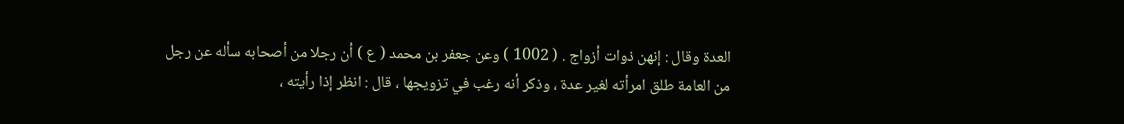العدة وقال : إنهن ذوات أزواج . ( 1002 ) وعن جعفر بن محمد ( ع ) أن رجلا من أصحابه سأله عن رجل من العامة طلق امرأته لغير عدة ، وذكر أنه رغب في تزويجها ، قال : انظر إذا رأيته ،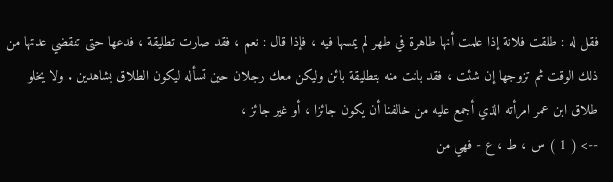فقل له : طلقت فلانة إذا علمت أنها طاهرة في طهر لم يمسها فيه ، فإذا قال : نعم ، فقد صارت تطليقة ، فدعها حتى تنقضي عدتها من ذلك الوقت ثم تزوجها إن شئت ، فقد بانت منه بتطليقة بائن وليكن معك رجلان حين تسأله ليكون الطلاق بشاهدين . ولا يخلو طلاق ابن عمر امرأته الذي أجمع عليه من خالفنا أن يكون جائزا ، أو غير جائز ،
--> ( 1 ) س ، ط ، ع - فهي من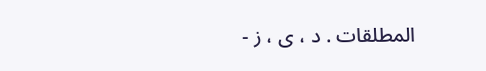المطلقات . د ، ى ، ز -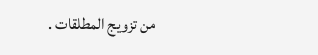من تزويج المطلقات .